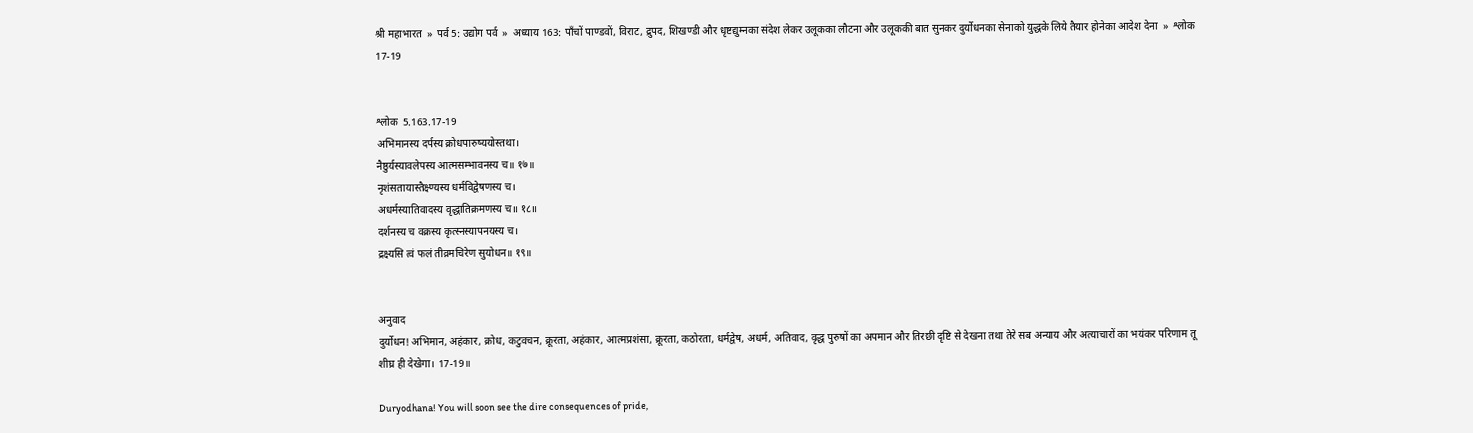श्री महाभारत  »  पर्व 5: उद्योग पर्व  »  अध्याय 163: पाँचों पाण्डवों, विराट, द्रुपद, शिखण्डी और धृष्टद्युम्नका संदेश लेकर उलूकका लौटना और उलूककी बात सुनकर दुर्योधनका सेनाको युद्धके लिये तैयार होनेका आदेश देना  »  श्लोक 17-19


श्लोक  5.163.17-19
अभिमानस्य दर्पस्य क्रोधपारुष्ययोस्तथा।
नैष्ठुर्यस्यावलेपस्य आत्मसम्भावनस्य च॥ १७॥
नृशंसतायास्तैक्ष्ण्यस्य धर्मविद्वेषणस्य च।
अधर्मस्यातिवादस्य वृद्धातिक्रमणस्य च॥ १८॥
दर्शनस्य च वक्रस्य कृत्स्नस्यापनयस्य च।
द्रक्ष्यसि त्वं फलं तीव्रमचिरेण सुयोधन॥ १९॥


अनुवाद
दुर्योधन! अभिमान, अहंकार, क्रोध, कटुवचन, क्रूरता, अहंकार, आत्मप्रशंसा, क्रूरता, कठोरता, धर्मद्वेष, अधर्म, अतिवाद, वृद्ध पुरुषों का अपमान और तिरछी दृष्टि से देखना तथा तेरे सब अन्याय और अत्याचारों का भयंकर परिणाम तू शीघ्र ही देखेगा। 17-19॥

Duryodhana! You will soon see the dire consequences of pride,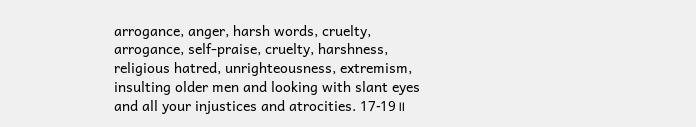arrogance, anger, harsh words, cruelty, arrogance, self-praise, cruelty, harshness, religious hatred, unrighteousness, extremism, insulting older men and looking with slant eyes and all your injustices and atrocities. 17-19॥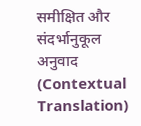समीक्षित और संदर्भानुकूल अनुवाद (Contextual Translation)